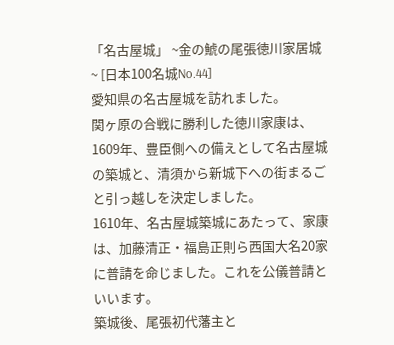「名古屋城」 ~金の鯱の尾張徳川家居城~ [日本100名城No.44]
愛知県の名古屋城を訪れました。
関ヶ原の合戦に勝利した徳川家康は、1609年、豊臣側への備えとして名古屋城の築城と、清須から新城下への街まるごと引っ越しを決定しました。
1610年、名古屋城築城にあたって、家康は、加藤清正・福島正則ら西国大名20家に普請を命じました。これを公儀普請といいます。
築城後、尾張初代藩主と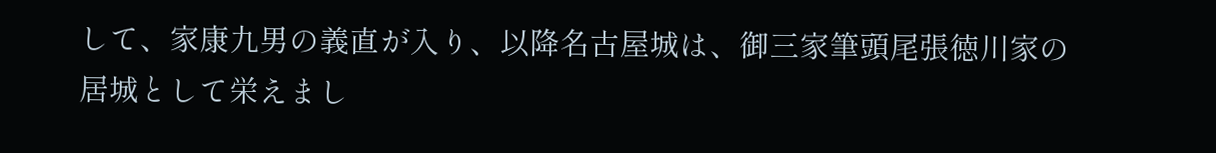して、家康九男の義直が入り、以降名古屋城は、御三家筆頭尾張徳川家の居城として栄えまし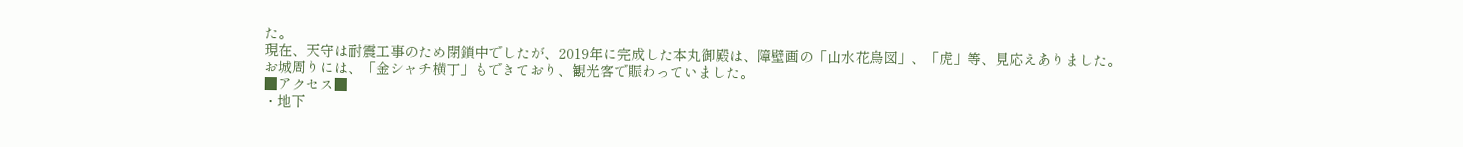た。
現在、天守は耐震工事のため閉鎖中でしたが、2019年に完成した本丸御殿は、障壁画の「山水花鳥図」、「虎」等、見応えありました。
お城周りには、「金シャチ横丁」もできており、観光客で賑わっていました。
■アクセス■
・地下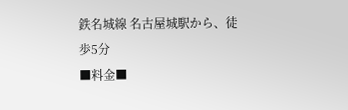鉄名城線 名古屋城駅から、徒歩5分
■料金■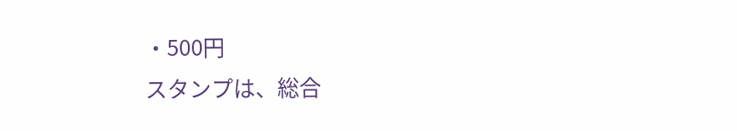・500円
スタンプは、総合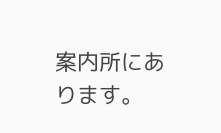案内所にあります。